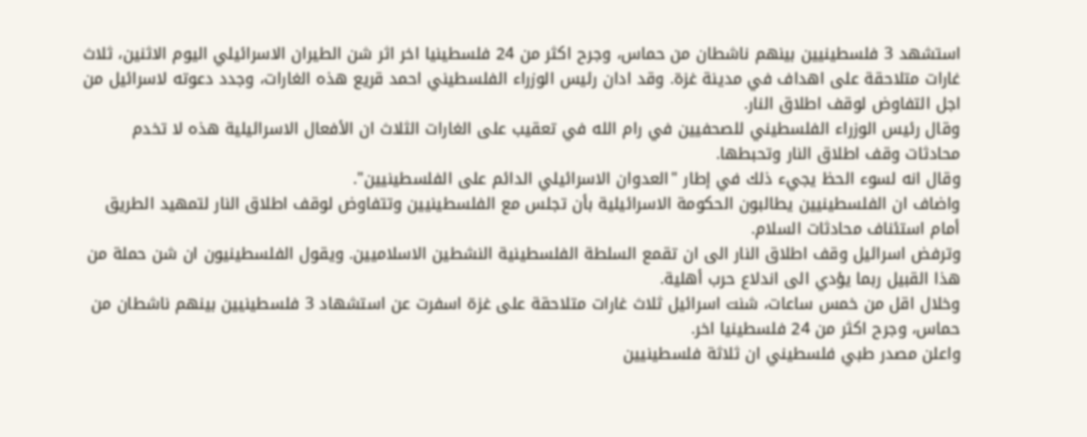استشهد 3 فلسطينيين بينهم ناشطان من حماس، وجرح اكثر من 24 فلسطينيا اخر اثر شن الطيران الاسرائيلي اليوم الاثنين، ثلاث غارات متلاحقة على اهداف في مدينة غزة. وقد ادان رئيس الوزراء الفلسطيني احمد قريع هذه الغارات، وجدد دعوته لاسرائيل من اجل التفاوض لوقف اطلاق النار.
وقال رئيس الوزراء الفلسطيني للصحفيين في رام الله في تعقيب على الغارات الثلاث ان الأفعال الاسرائيلية هذه لا تخدم محادثات وقف اطلاق النار وتحبطها.
وقال انه لسوء الحظ يجيء ذلك في إطار "العدوان الاسرائيلي الدائم على الفلسطينيين".
واضاف ان الفلسطينيين يطالبون الحكومة الاسرائيلية بأن تجلس مع الفلسطينيين وتتفاوض لوقف اطلاق النار لتمهيد الطريق أمام استئناف محادثات السلام.
وترفض اسرائيل وقف اطلاق النار الى ان تقمع السلطة الفلسطينية النشطين الاسلاميين. ويقول الفلسطينيون ان شن حملة من هذا القبيل ربما يؤدي الى اندلاع حرب أهلية.
وخلال اقل من خمس ساعات، شنت اسرائيل ثلاث غارات متلاحقة على غزة اسفرت عن استشهاد 3 فلسطينيين بينهم ناشطان من حماس، وجرح اكثر من 24 فلسطينيا اخر.
واعلن مصدر طبي فلسطيني ان ثلاثة فلسطينيين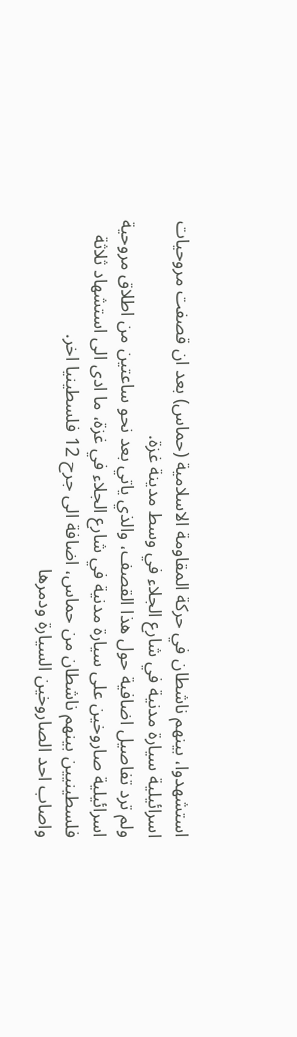استشهدوا، بينهم ناشطان في حركة المقاومة الاسلامية (حماس) بعد ان قصفت مروحيات اسرائيلية سيارة مدنية في شارع الجلاء في وسط مدينة غزة.
ولم ترد تفاصيل اضافية حول هذا القصف، والذي ياتي بعد نحو ساعتين من اطلاق مروحية اسرائيلية صاروخين على سيارة مدنية في شارع الجلاء في غزة، ما ادى الى استشهاد ثلاثة فلسطينيين بينهم ناشطان من حماس، اضافة الى جرح 12 فلسطينيا اخر.
واصاب احد الصاروخين السيارة ودمرها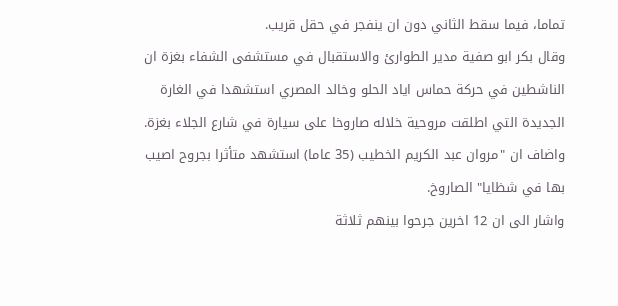تماما، فيما سقط الثاني دون ان ينفجر في حقل قريب.
وقال بكر ابو صفية مدير الطوارئ والاستقبال في مستشفى الشفاء بغزة ان الناشطين في حركة حماس اياد الحلو وخالد المصري استشهدا في الغارة الجديدة التي اطلقت مروحية خلاله صاروخا على سيارة في شارع الجلاء بغزة.
واضاف ان "مروان عبد الكريم الخطيب (35 عاما) استشهد متأثرا بجروح اصيب بها في شظايا" الصاروخ.
واشار الى ان 12 اخرين جرحوا بينهم ثلاثة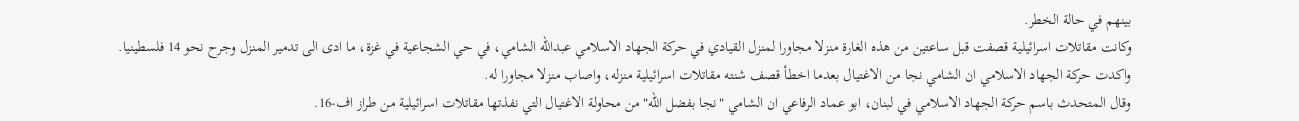بينهم في حالة الخطر.
وكانت مقاتلات اسرائيلية قصفت قبل ساعتين من هذه الغارة منزلا مجاورا لمنزل القيادي في حركة الجهاد الاسلامي عبدالله الشامي، في حي الشجاعية في غزة، ما ادى الى تدمير المنزل وجرح نحو 14 فلسطينيا.
واكدت حركة الجهاد الاسلامي ان الشامي نجا من الاغتيال بعدما اخطأ قصف شنته مقاتلات اسرائيلية منزله، واصاب منزلا مجاورا له.
وقال المتحدث باسم حركة الجهاد الاسلامي في لبنان، ابو عماد الرفاعي ان الشامي "نجا بفضل الله" من محاولة الاغتيال التي نفذتها مقاتلات اسرائيلية من طراز اف-16.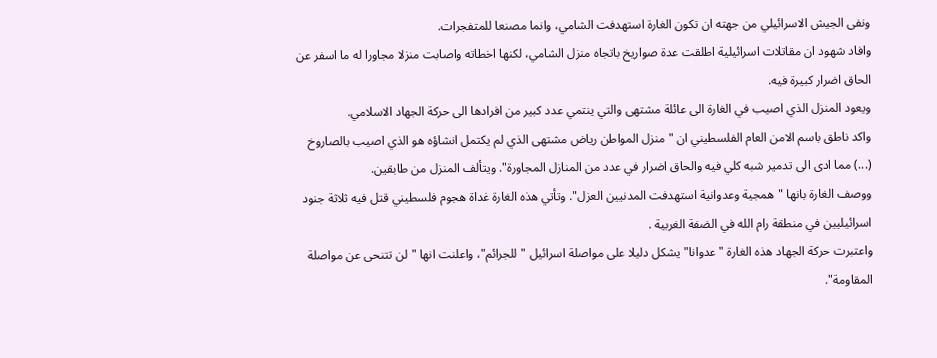ونفى الجيش الاسرائيلي من جهته ان تكون الغارة استهدفت الشامي، وانما مصنعا للمتفجرات.
وافاد شهود ان مقاتلات اسرائيلية اطلقت عدة صواريخ باتجاه منزل الشامي، لكنها اخطاته واصابت منزلا مجاورا له ما اسفر عن الحاق اضرار كبيرة فيه.
ويعود المنزل الذي اصيب في الغارة الى عائلة مشتهى والتي ينتمي عدد كبير من افرادها الى حركة الجهاد الاسلامي.
واكد ناطق باسم الامن العام الفلسطيني ان "منزل المواطن رياض مشتهى الذي لم يكتمل انشاؤه هو الذي اصيب بالصاروخ (...) مما ادى الى تدمير شبه كلي فيه والحاق اضرار في عدد من المنازل المجاورة". ويتألف المنزل من طابقين.
ووصف الغارة بانها "همجية وعدوانية استهدفت المدنيين العزل". وتأتي هذه الغارة غداة هجوم فلسطيني قتل فيه ثلاثة جنود اسرائيليين في منطقة رام الله في الضفة الغربية .
واعتبرت حركة الجهاد هذه الغارة "عدوانا" يشكل دليلا على مواصلة اسرائيل "للجرائم"، واعلنت انها "لن تتنحى عن مواصلة المقاومة".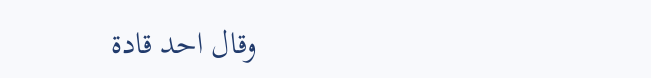وقال احد قادة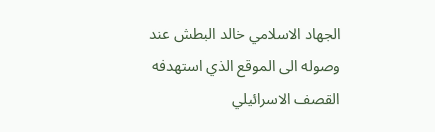الجهاد الاسلامي خالد البطش عند وصوله الى الموقع الذي استهدفه القصف الاسرائيلي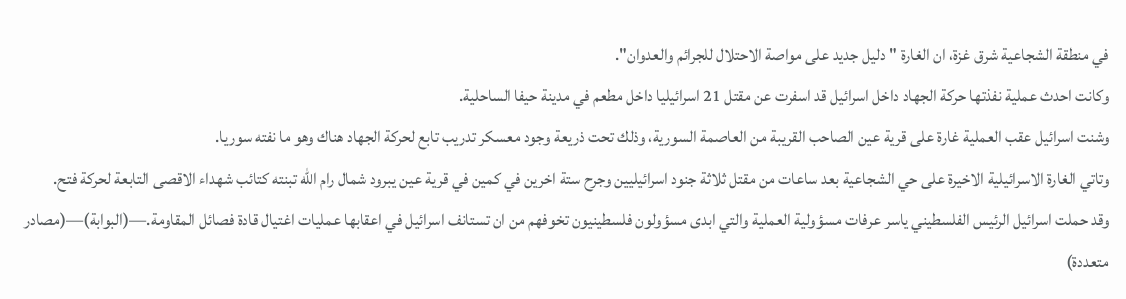في منطقة الشجاعية شرق غزة، ان الغارة "دليل جديد على مواصة الاحتلال للجرائم والعدوان".
وكانت احدث عملية نفذتها حركة الجهاد داخل اسرائيل قد اسفرت عن مقتل 21 اسرائيليا داخل مطعم في مدينة حيفا الساحلية.
وشنت اسرائيل عقب العملية غارة على قرية عين الصاحب القريبة من العاصمة السورية، وذلك تحت ذريعة وجود معسكر تدريب تابع لحركة الجهاد هناك وهو ما نفته سوريا.
وتاتي الغارة الاسرائيلية الاخيرة على حي الشجاعية بعد ساعات من مقتل ثلاثة جنود اسرائيليين وجرح ستة اخرين في كمين في قرية عين يبرود شمال رام الله تبنته كتائب شهداء الاقصى التابعة لحركة فتح.
وقد حملت اسرائيل الرئيس الفلسطيني ياسر عرفات مسؤولية العملية والتي ابدى مسؤولون فلسطينيون تخوفهم من ان تستانف اسرائيل في اعقابها عمليات اغتيال قادة فصائل المقاومة.—(البوابة)—(مصادر متعددة)